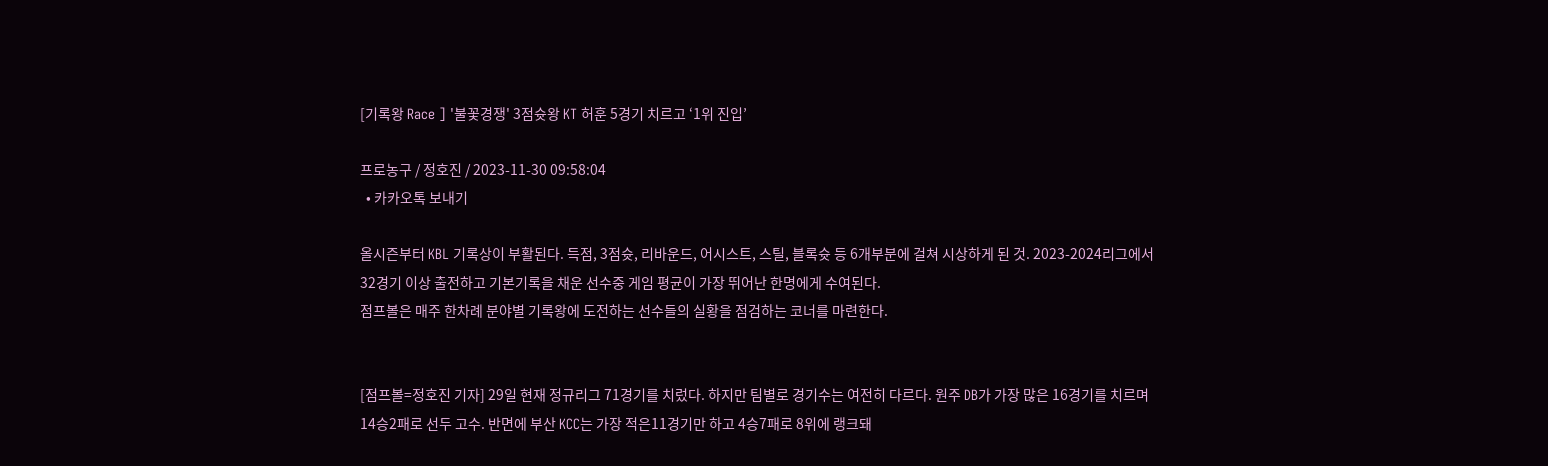[기록왕 Race ] '불꽃경쟁' 3점슛왕 KT 허훈 5경기 치르고 ‘1위 진입’

프로농구 / 정호진 / 2023-11-30 09:58:04
  • 카카오톡 보내기

올시즌부터 KBL 기록상이 부활된다. 득점, 3점슛, 리바운드, 어시스트, 스틸, 블록슛 등 6개부분에 걸쳐 시상하게 된 것. 2023-2024리그에서 32경기 이상 출전하고 기본기록을 채운 선수중 게임 평균이 가장 뛰어난 한명에게 수여된다.
점프볼은 매주 한차례 분야별 기록왕에 도전하는 선수들의 실황을 점검하는 코너를 마련한다.


[점프볼=정호진 기자] 29일 현재 정규리그 71경기를 치렀다. 하지만 팀별로 경기수는 여전히 다르다. 원주 DB가 가장 많은 16경기를 치르며 14승2패로 선두 고수. 반면에 부산 KCC는 가장 적은11경기만 하고 4승7패로 8위에 랭크돼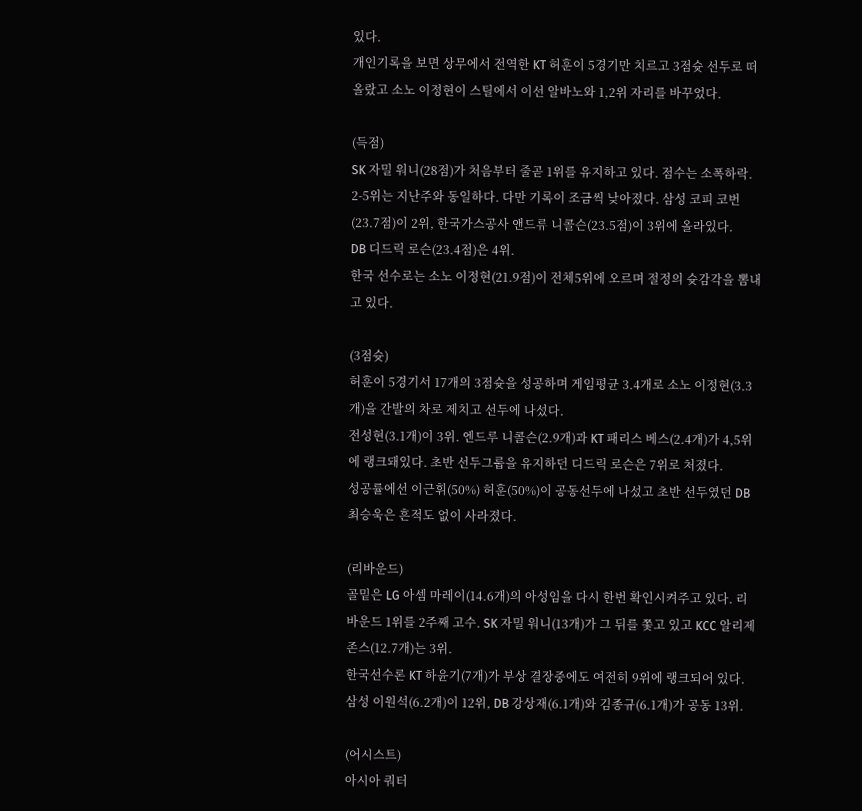있다.
개인기록을 보면 상무에서 전역한 KT 허훈이 5경기만 치르고 3점슛 선두로 떠올랐고 소노 이정현이 스틸에서 이선 알바노와 1,2위 자리를 바꾸었다.

(득점)
SK 자밀 워니(28점)가 처음부터 줄곧 1위를 유지하고 있다. 점수는 소폭하락.
2-5위는 지난주와 동일하다. 다만 기록이 조금씩 낮아졌다. 삼성 코피 코번(23.7점)이 2위, 한국가스공사 앤드류 니콜슨(23.5점)이 3위에 올라있다.
DB 디드릭 로슨(23.4점)은 4위.
한국 선수로는 소노 이정현(21.9점)이 전체5위에 오르며 절정의 슛감각을 뽐내고 있다.

(3점슛)
허훈이 5경기서 17개의 3점슛을 성공하며 게임평균 3.4개로 소노 이정현(3.3개)을 간발의 차로 제치고 선두에 나섰다.
전성현(3.1개)이 3위. 엔드루 니콜슨(2.9개)과 KT 패리스 베스(2.4개)가 4,5위에 랭크돼있다. 초반 선두그룹을 유지하던 디드릭 로슨은 7위로 처졌다.
성공률에선 이근휘(50%) 허훈(50%)이 공동선두에 나섰고 초반 선두였던 DB 최승욱은 흔적도 없이 사라졌다.

(리바운드)
골밑은 LG 아셈 마레이(14.6개)의 아성임을 다시 한번 확인시켜주고 있다. 리바운드 1위를 2주째 고수. SK 자밀 워니(13개)가 그 뒤를 쫓고 있고 KCC 알리제 존스(12.7개)는 3위.
한국선수론 KT 하윤기(7개)가 부상 결장중에도 여전히 9위에 랭크되어 있다. 삼성 이원석(6.2개)이 12위, DB 강상재(6.1개)와 김종규(6.1개)가 공동 13위.

(어시스트)
아시아 쿼터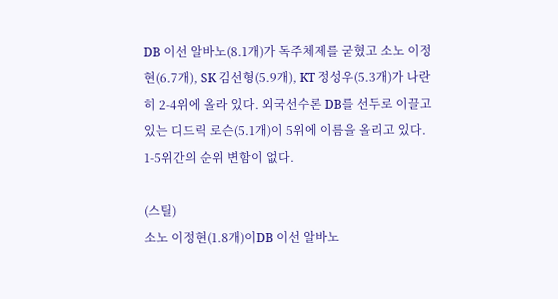DB 이선 알바노(8.1개)가 독주체제를 굳혔고 소노 이정현(6.7개), SK 김선형(5.9개), KT 정성우(5.3개)가 나란히 2-4위에 올라 있다. 외국선수론 DB를 선두로 이끌고 있는 디드릭 로슨(5.1개)이 5위에 이름을 올리고 있다. 1-5위간의 순위 변함이 없다.

(스틸)
소노 이정현(1.8개)이DB 이선 알바노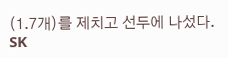(1.7개)를 제치고 선두에 나섰다. SK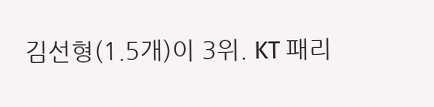김선형(1.5개)이 3위. KT 패리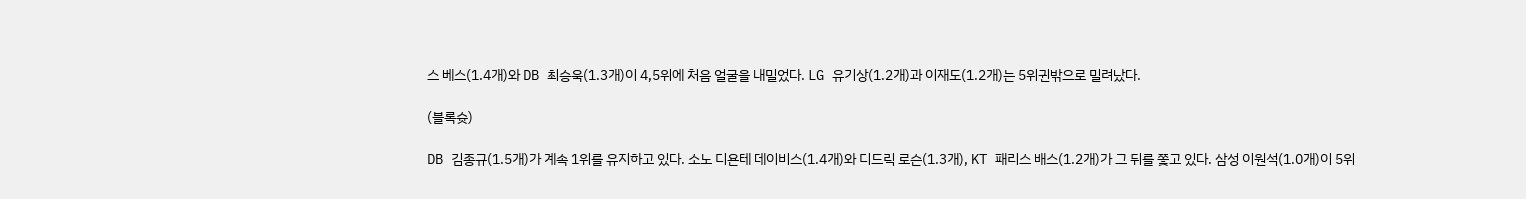스 베스(1.4개)와 DB 최승욱(1.3개)이 4,5위에 처음 얼굴을 내밀었다. LG 유기상(1.2개)과 이재도(1.2개)는 5위귄밖으로 밀려났다.

(블록슛)

DB 김종규(1.5개)가 계속 1위를 유지하고 있다. 소노 디욘테 데이비스(1.4개)와 디드릭 로슨(1.3개), KT 패리스 배스(1.2개)가 그 뒤를 쫓고 있다. 삼성 이원석(1.0개)이 5위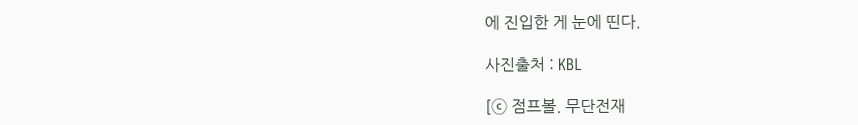에 진입한 게 눈에 띤다.

사진출처 : KBL

[ⓒ 점프볼. 무단전재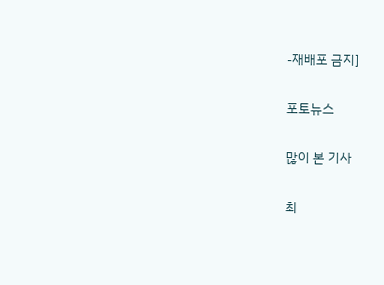-재배포 금지]

포토뉴스

많이 본 기사

최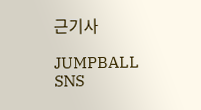근기사

JUMPBALL SNS